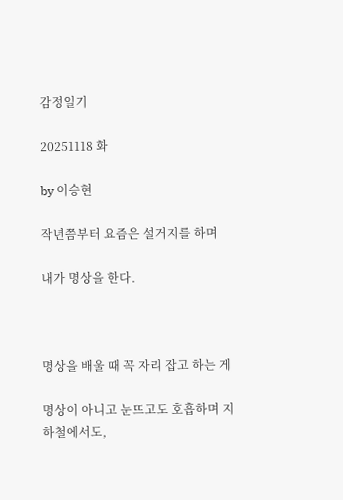감정일기

20251118 화

by 이승현

작년쯤부터 요즘은 설거지를 하며

내가 명상을 한다.



명상을 배울 때 꼭 자리 잡고 하는 게

명상이 아니고 눈뜨고도 호흡하며 지하철에서도,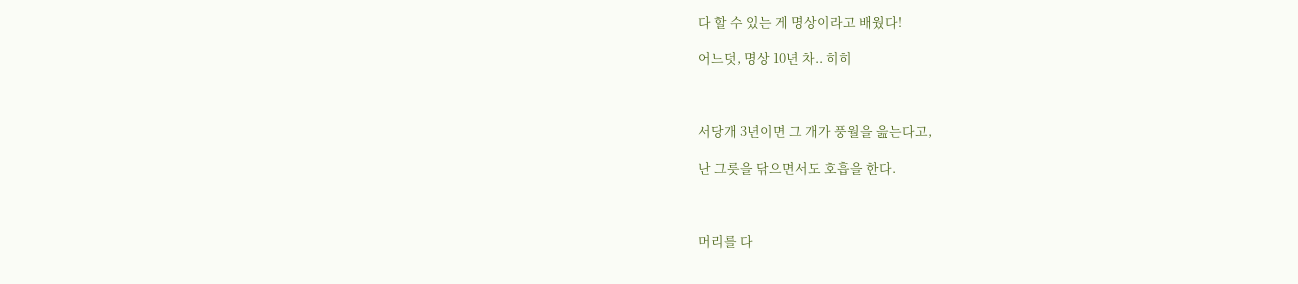다 할 수 있는 게 명상이라고 배웠다!

어느덧, 명상 10년 차.. 히히



서당개 3년이면 그 개가 풍월을 읊는다고,

난 그릇을 닦으면서도 호흡을 한다.



머리를 다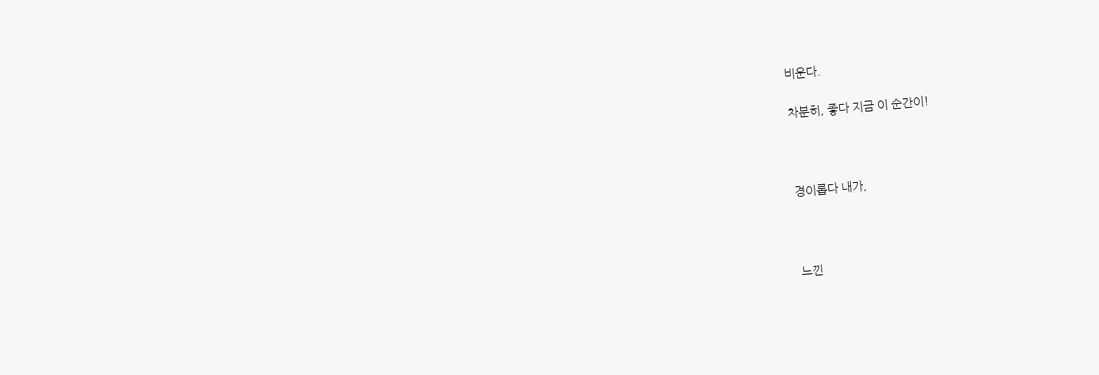비운다.

차분히, 좋다 지금 이 순간이!



경이롭다 내가,



느낀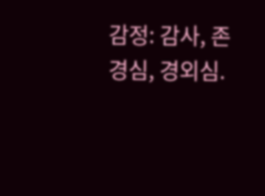감정: 감사, 존경심, 경외심.